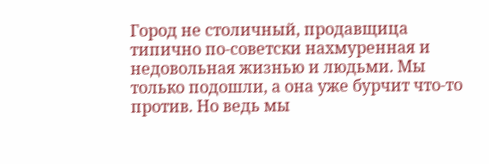Город не столичный, продавщица типично по-советски нахмуренная и недовольная жизнью и людьми. Мы только подошли, а она уже бурчит что-то против. Но ведь мы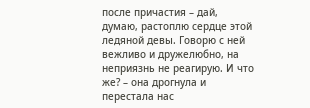после причастия – дай, думаю, растоплю сердце этой ледяной девы. Говорю с ней вежливо и дружелюбно, на неприязнь не реагирую. И что же? – она дрогнула и перестала нас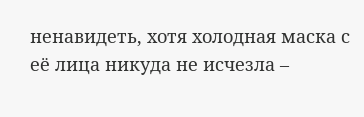ненавидеть, хотя холодная маска с её лица никуда не исчезла –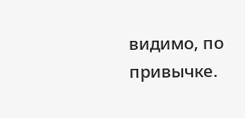видимо, по привычке.